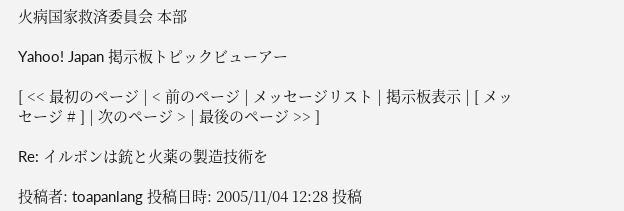火病国家救済委員会 本部

Yahoo! Japan 掲示板トピックビューアー

[ << 最初のページ | < 前のページ | メッセージリスト | 掲示板表示 | [ メッセージ # ] | 次のページ > | 最後のページ >> ]

Re: イルボンは銃と火薬の製造技術を

投稿者: toapanlang 投稿日時: 2005/11/04 12:28 投稿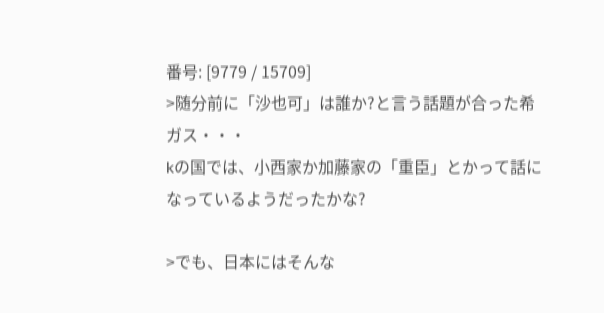番号: [9779 / 15709]
>随分前に「沙也可」は誰か?と言う話題が合った希ガス・・・
kの国では、小西家か加藤家の「重臣」とかって話になっているようだったかな?

>でも、日本にはそんな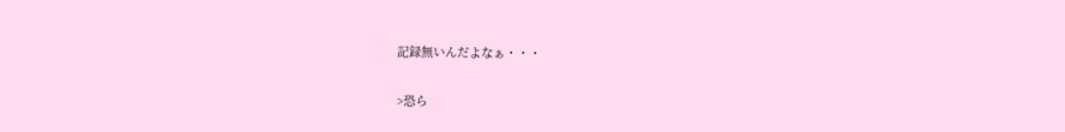記録無いんだよなぁ・・・

>恐ら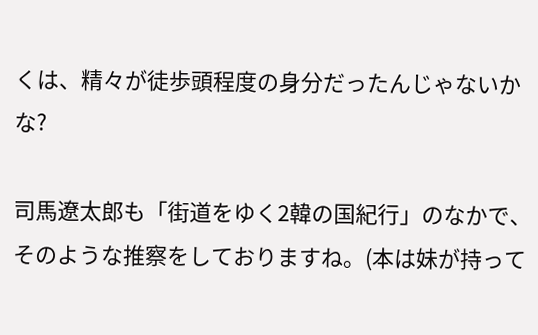くは、精々が徒歩頭程度の身分だったんじゃないかな?

司馬遼太郎も「街道をゆく2韓の国紀行」のなかで、そのような推察をしておりますね。(本は妹が持って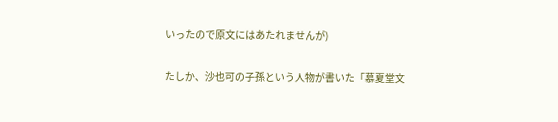いったので原文にはあたれませんが)

たしか、沙也可の子孫という人物が書いた「慕夏堂文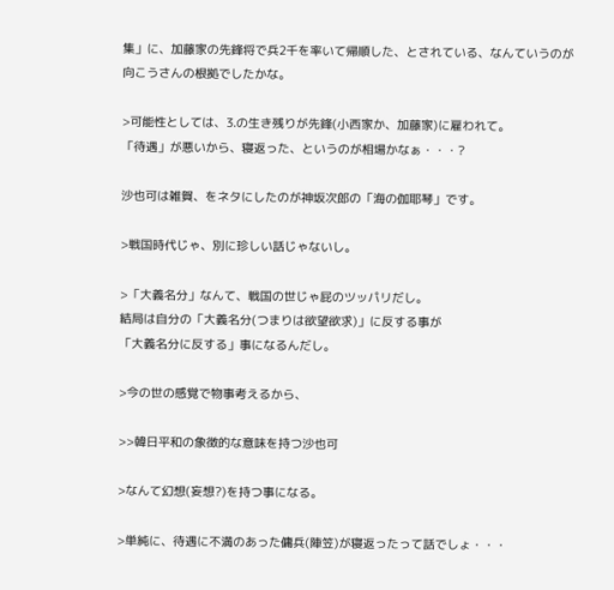集」に、加藤家の先鋒将で兵2千を率いて帰順した、とされている、なんていうのが向こうさんの根拠でしたかな。

>可能性としては、3.の生き残りが先鋒(小西家か、加藤家)に雇われて。
「待遇」が悪いから、寝返った、というのが相場かなぁ・・・?

沙也可は雑賀、をネタにしたのが神坂次郎の「海の伽耶琴」です。

>戦国時代じゃ、別に珍しい話じゃないし。

>「大義名分」なんて、戦国の世じゃ屁のツッパリだし。
結局は自分の「大義名分(つまりは欲望欲求)」に反する事が
「大義名分に反する」事になるんだし。

>今の世の感覚で物事考えるから、

>>韓日平和の象徴的な意味を持つ沙也可

>なんて幻想(妄想?)を持つ事になる。

>単純に、待遇に不満のあった傭兵(陣笠)が寝返ったって話でしょ・・・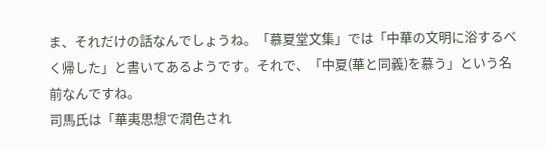ま、それだけの話なんでしょうね。「慕夏堂文集」では「中華の文明に浴するべく帰した」と書いてあるようです。それで、「中夏(華と同義)を慕う」という名前なんですね。
司馬氏は「華夷思想で潤色され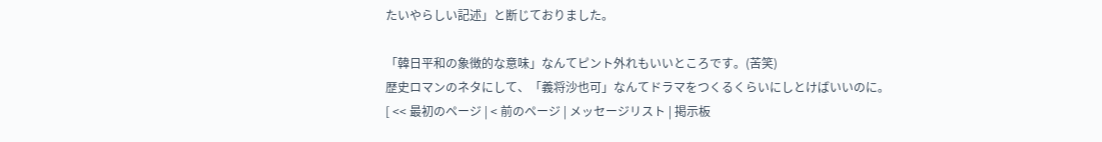たいやらしい記述」と断じておりました。

「韓日平和の象徴的な意味」なんてピント外れもいいところです。(苦笑)
歴史ロマンのネタにして、「義将沙也可」なんてドラマをつくるくらいにしとけばいいのに。
[ << 最初のページ | < 前のページ | メッセージリスト | 掲示板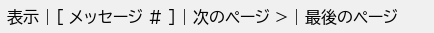表示 | [ メッセージ # ] | 次のページ > | 最後のページ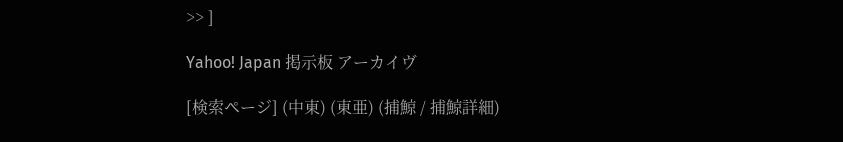>> ]

Yahoo! Japan 掲示板 アーカイヴ

[検索ページ] (中東) (東亜) (捕鯨 / 捕鯨詳細)